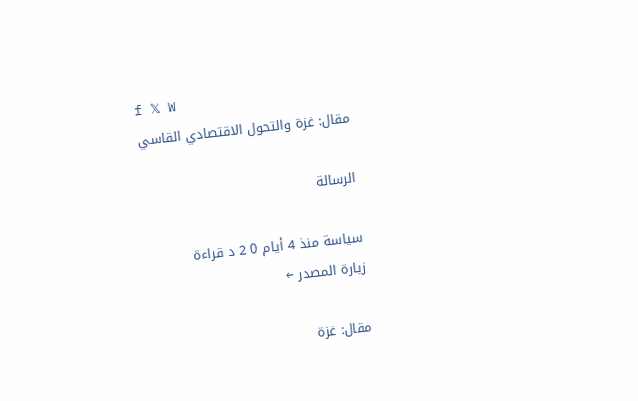f 𝕏 W
مقال: غزة والتحول الاقتصادي القاسي

الرسالة

سياسة منذ 4 أيام 0 2 د قراءة
زيارة المصدر ←

مقال: غزة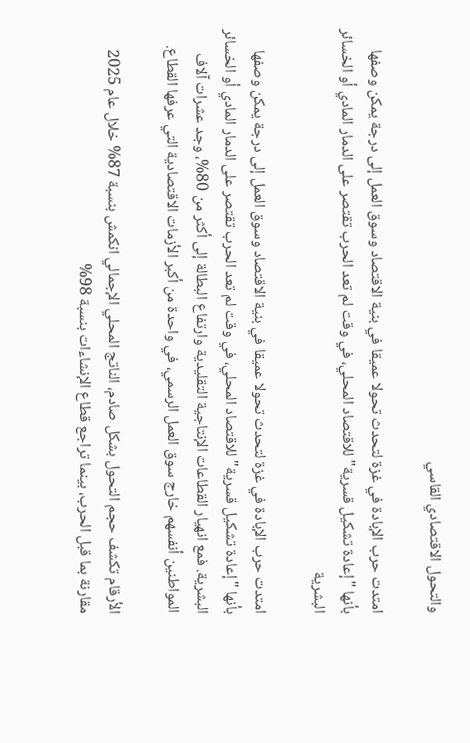والتحول الاقتصادي القاسي

امتدت حرب الإبادة في غزة لتحدث تحولا عميقا في بنية الاقتصاد وسوق العمل إلى درجة يمكن وصفها بأنها "إعادة تشكيل قسرية" للاقتصاد المحلي، في وقت لم تعد الحرب تقتصر على الدمار المادي أو الخسائر البشرية

امتدت حرب الإبادة في غزة لتحدث تحولا عميقا في بنية الاقتصاد وسوق العمل إلى درجة يمكن وصفها بأنها "إعادة تشكيل قسرية" للاقتصاد المحلي، في وقت لم تعد الحرب تقتصر على الدمار المادي أو الخسائر البشرية. فمع انهيار القطاعات الإنتاجية التقليدية وارتفاع البطالة إلى أكثر من 80%، وجد عشرات آلاف المواطنين أنفسهم خارج سوق العمل الرسمي، في واحدة من أكبر الأزمات الاقتصادية التي عرفها القطاع.

الأرقام تكشف حجم التحول بشكل صادم، الناتج المحلي الإجمالي انكمش بنسبة 87% خلال عام 2025 مقارنة بما قبل الحرب، بينما تراجع قطاع الإنشاءات بنسبة 98%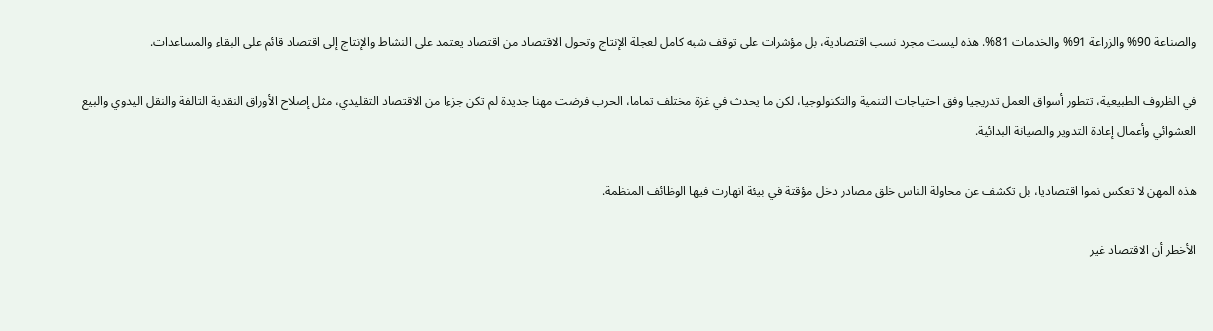والصناعة 90% والزراعة 91% والخدمات 81%. هذه ليست مجرد نسب اقتصادية، بل مؤشرات على توقف شبه كامل لعجلة الإنتاج وتحول الاقتصاد من اقتصاد يعتمد على النشاط والإنتاج إلى اقتصاد قائم على البقاء والمساعدات.

في الظروف الطبيعية، تتطور أسواق العمل تدريجيا وفق احتياجات التنمية والتكنولوجيا، لكن ما يحدث في غزة مختلف تماما، الحرب فرضت مهنا جديدة لم تكن جزءا من الاقتصاد التقليدي، مثل إصلاح الأوراق النقدية التالفة والنقل اليدوي والبيع العشوائي وأعمال إعادة التدوير والصيانة البدائية.

هذه المهن لا تعكس نموا اقتصاديا، بل تكشف عن محاولة الناس خلق مصادر دخل مؤقتة في بيئة انهارت فيها الوظائف المنظمة.

الأخطر أن الاقتصاد غير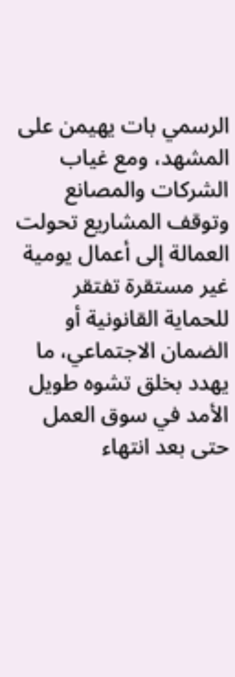الرسمي بات يهيمن على المشهد، ومع غياب الشركات والمصانع وتوقف المشاريع تحولت العمالة إلى أعمال يومية غير مستقرة تفتقر للحماية القانونية أو الضمان الاجتماعي، ما يهدد بخلق تشوه طويل الأمد في سوق العمل حتى بعد انتهاء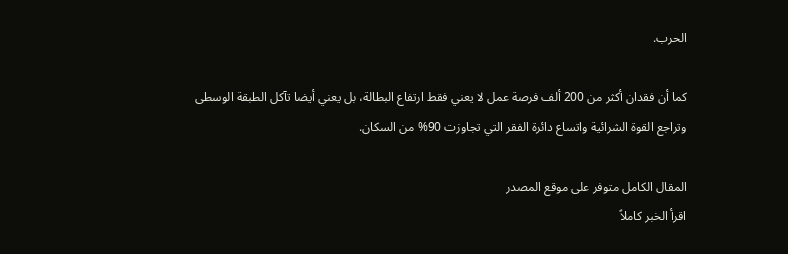الحرب.

كما أن فقدان أكثر من 200 ألف فرصة عمل لا يعني فقط ارتفاع البطالة، بل يعني أيضا تآكل الطبقة الوسطى وتراجع القوة الشرائية واتساع دائرة الفقر التي تجاوزت 90% من السكان.

المقال الكامل متوفر على موقع المصدر
اقرأ الخبر كاملاً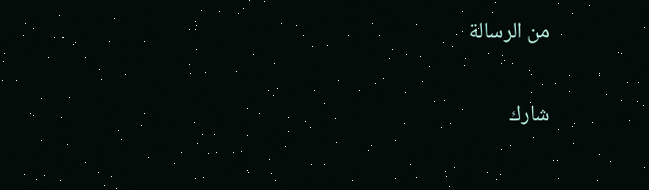من الرسالة

شارك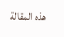هذه المقالة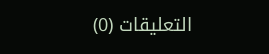التعليقات (0)